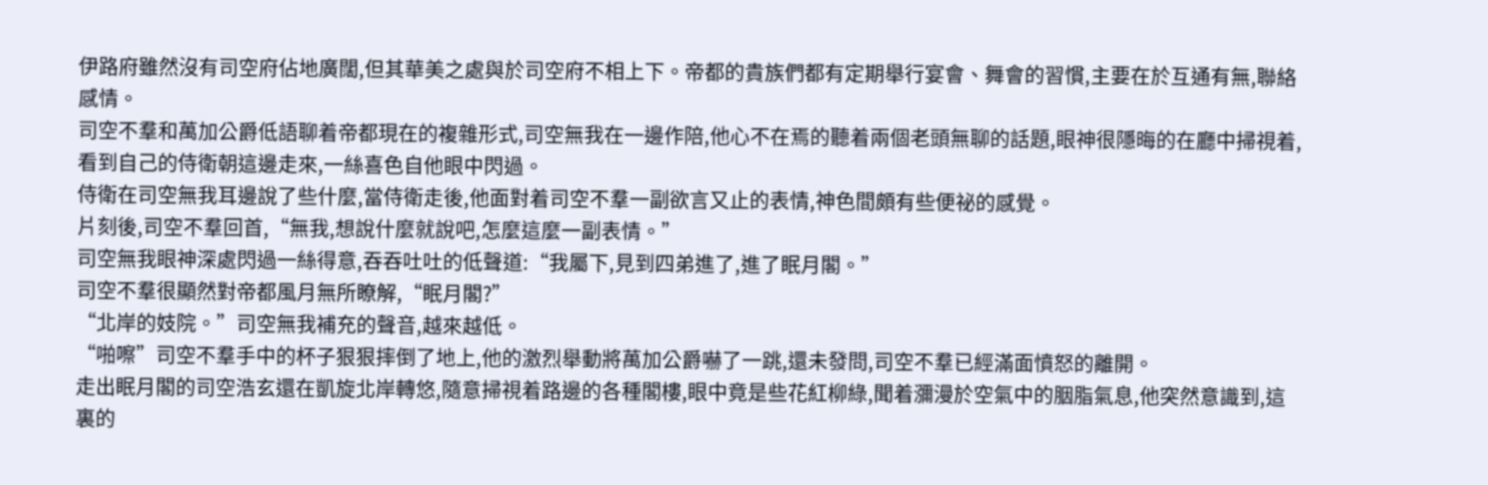伊路府雖然沒有司空府佔地廣闊,但其華美之處與於司空府不相上下。帝都的貴族們都有定期舉行宴會、舞會的習慣,主要在於互通有無,聯絡感情。
司空不羣和萬加公爵低語聊着帝都現在的複雜形式,司空無我在一邊作陪,他心不在焉的聽着兩個老頭無聊的話題,眼神很隱晦的在廳中掃視着,看到自己的侍衛朝這邊走來,一絲喜色自他眼中閃過。
侍衛在司空無我耳邊說了些什麼,當侍衛走後,他面對着司空不羣一副欲言又止的表情,神色間頗有些便祕的感覺。
片刻後,司空不羣回首,“無我,想說什麼就說吧,怎麼這麼一副表情。”
司空無我眼神深處閃過一絲得意,吞吞吐吐的低聲道:“我屬下,見到四弟進了,進了眠月閣。”
司空不羣很顯然對帝都風月無所瞭解,“眠月閣?”
“北岸的妓院。”司空無我補充的聲音,越來越低。
“啪嚓”司空不羣手中的杯子狠狠摔倒了地上,他的激烈舉動將萬加公爵嚇了一跳,還未發問,司空不羣已經滿面憤怒的離開。
走出眠月閣的司空浩玄還在凱旋北岸轉悠,隨意掃視着路邊的各種閣樓,眼中竟是些花紅柳綠,聞着瀰漫於空氣中的胭脂氣息,他突然意識到,這裏的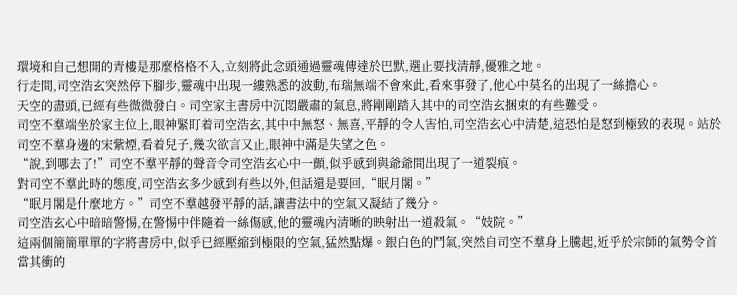環境和自己想開的青樓是那麼格格不入,立刻將此念頭通過靈魂傳達於巴默,選止要找清靜,優雅之地。
行走間,司空浩玄突然停下腳步,靈魂中出現一縷熟悉的波動,布瑞無端不會來此,看來事發了,他心中莫名的出現了一絲擔心。
天空的盡頭,已經有些微微發白。司空家主書房中沉悶嚴肅的氣息,將剛剛踏入其中的司空浩玄捆束的有些難受。
司空不羣端坐於家主位上,眼神緊盯着司空浩玄,其中中無怒、無喜,平靜的令人害怕,司空浩玄心中清楚,這恐怕是怒到極致的表現。站於司空不羣身邊的宋紫煙,看着兒子,幾次欲言又止,眼神中滿是失望之色。
“說,到哪去了!”司空不羣平靜的聲音令司空浩玄心中一顫,似乎感到與爺爺間出現了一道裂痕。
對司空不羣此時的態度,司空浩玄多少感到有些以外,但話還是要回,“眠月閣。”
“眠月閣是什麼地方。”司空不羣越發平靜的話,讓書法中的空氣又凝結了幾分。
司空浩玄心中暗暗警惕,在警惕中伴隨着一絲傷感,他的靈魂內清晰的映射出一道殺氣。“妓院。”
這兩個簡簡單單的字將書房中,似乎已經壓縮到極限的空氣,猛然點爆。銀白色的鬥氣,突然自司空不羣身上騰起,近乎於宗師的氣勢令首當其衝的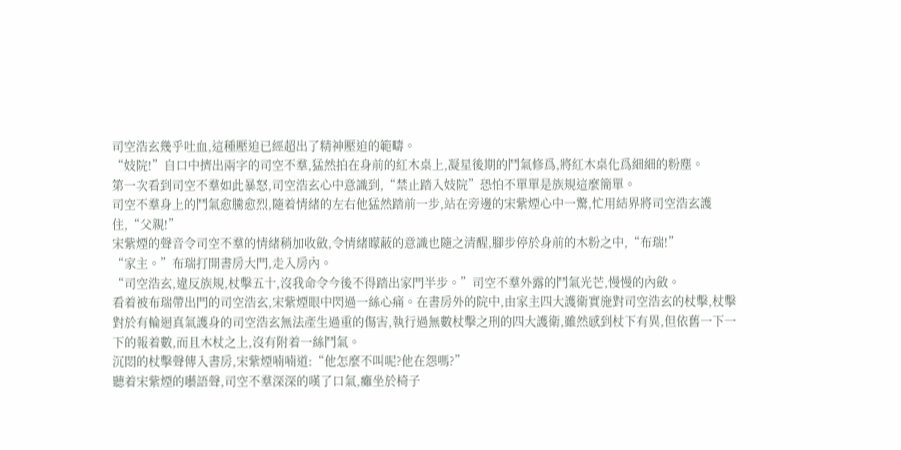司空浩玄幾乎吐血,這種壓迫已經超出了精神壓迫的範疇。
“妓院!”自口中擠出兩字的司空不羣,猛然拍在身前的紅木桌上,凝星後期的鬥氣修爲,將紅木桌化爲細細的粉塵。
第一次看到司空不羣如此暴怒,司空浩玄心中意識到,“禁止踏入妓院”恐怕不單單是族規這麼簡單。
司空不羣身上的鬥氣愈騰愈烈,隨着情緒的左右他猛然踏前一步,站在旁邊的宋紫煙心中一驚,忙用結界將司空浩玄護住,“父親!”
宋紫煙的聲音令司空不羣的情緒稍加收斂,令情緒矇蔽的意識也隨之清醒,腳步停於身前的木粉之中,“布瑞!”
“家主。”布瑞打開書房大門,走入房內。
“司空浩玄,違反族規,杖擊五十,沒我命令今後不得踏出家門半步。”司空不羣外露的鬥氣光芒,慢慢的內斂。
看着被布瑞帶出門的司空浩玄,宋紫煙眼中閃過一絲心痛。在書房外的院中,由家主四大護衛實施對司空浩玄的杖擊,杖擊對於有輪迴真氣護身的司空浩玄無法產生過重的傷害,執行過無數杖擊之刑的四大護衛,雖然感到杖下有異,但依舊一下一下的報着數,而且木杖之上,沒有附着一絲鬥氣。
沉悶的杖擊聲傳入書房,宋紫煙喃喃道:“他怎麼不叫呢?他在怨嗎?”
聽着宋紫煙的囈語聲,司空不羣深深的嘆了口氣,癱坐於椅子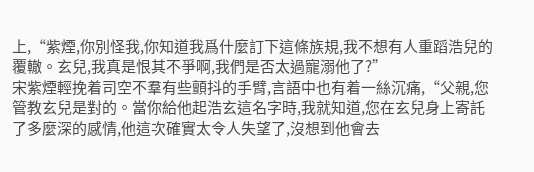上,“紫煙,你別怪我,你知道我爲什麼訂下這條族規,我不想有人重蹈浩兒的覆轍。玄兒,我真是恨其不爭啊,我們是否太過寵溺他了?”
宋紫煙輕挽着司空不羣有些顫抖的手臂,言語中也有着一絲沉痛,“父親,您管教玄兒是對的。當你給他起浩玄這名字時,我就知道,您在玄兒身上寄託了多麼深的感情,他這次確實太令人失望了,沒想到他會去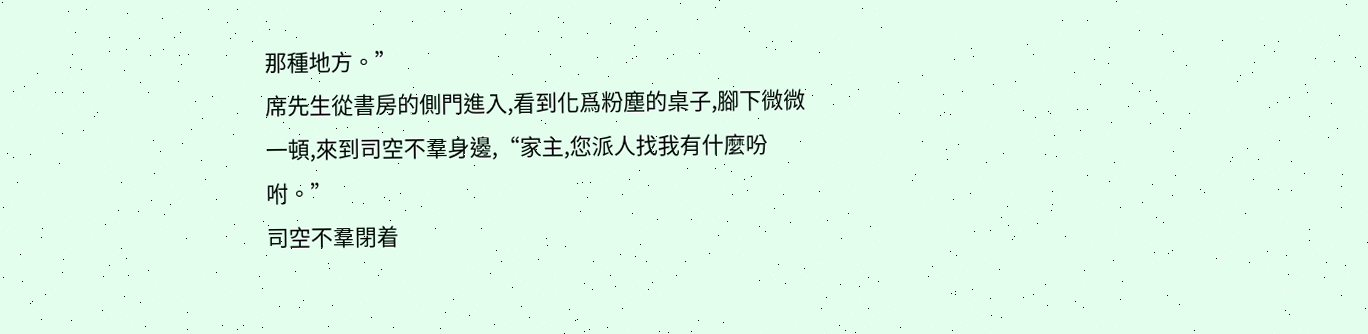那種地方。”
席先生從書房的側門進入,看到化爲粉塵的桌子,腳下微微一頓,來到司空不羣身邊,“家主,您派人找我有什麼吩咐。”
司空不羣閉着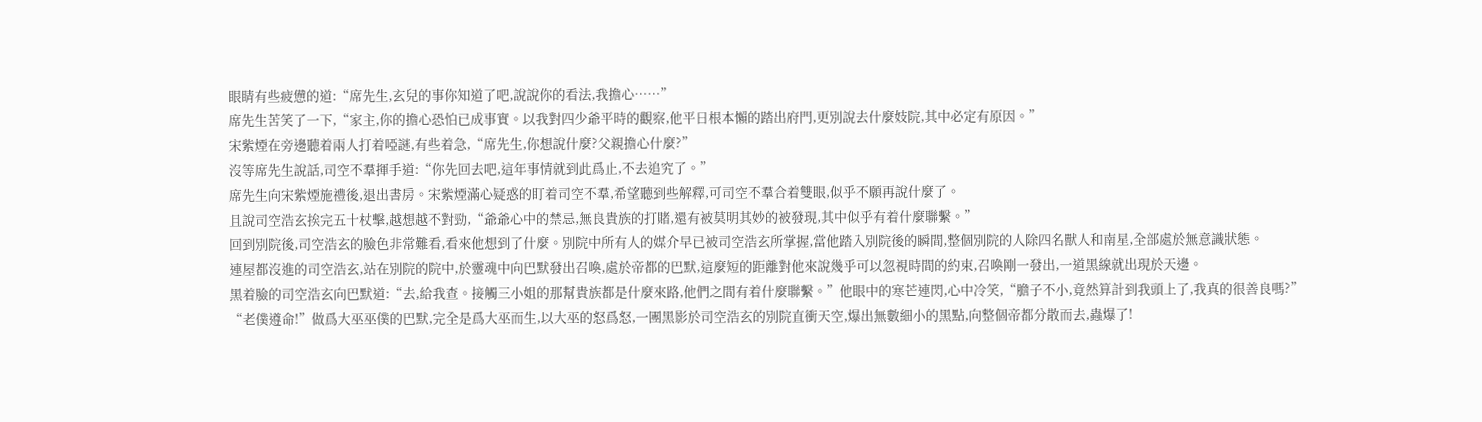眼睛有些疲憊的道:“席先生,玄兒的事你知道了吧,說說你的看法,我擔心……”
席先生苦笑了一下,“家主,你的擔心恐怕已成事實。以我對四少爺平時的觀察,他平日根本懶的踏出府門,更別說去什麼妓院,其中必定有原因。”
宋紫煙在旁邊聽着兩人打着啞謎,有些着急,“席先生,你想說什麼?父親擔心什麼?”
沒等席先生說話,司空不羣揮手道:“你先回去吧,這年事情就到此爲止,不去追究了。”
席先生向宋紫煙施禮後,退出書房。宋紫煙滿心疑惑的盯着司空不羣,希望聽到些解釋,可司空不羣合着雙眼,似乎不願再說什麼了。
且說司空浩玄挨完五十杖擊,越想越不對勁,“爺爺心中的禁忌,無良貴族的打賭,還有被莫明其妙的被發現,其中似乎有着什麼聯繫。”
回到別院後,司空浩玄的臉色非常難看,看來他想到了什麼。別院中所有人的媒介早已被司空浩玄所掌握,當他踏入別院後的瞬間,整個別院的人除四名獸人和南星,全部處於無意識狀態。
連屋都沒進的司空浩玄,站在別院的院中,於靈魂中向巴默發出召喚,處於帝都的巴默,這麼短的距離對他來說幾乎可以忽視時間的約束,召喚剛一發出,一道黑線就出現於天邊。
黑着臉的司空浩玄向巴默道:“去,給我查。接觸三小姐的那幫貴族都是什麼來路,他們之間有着什麼聯繫。”他眼中的寒芒連閃,心中冷笑,“膽子不小,竟然算計到我頭上了,我真的很善良嗎?”
“老僕遵命!”做爲大巫巫僕的巴默,完全是爲大巫而生,以大巫的怒爲怒,一團黑影於司空浩玄的別院直衝天空,爆出無數細小的黑點,向整個帝都分散而去,蟲爆了!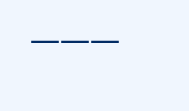―――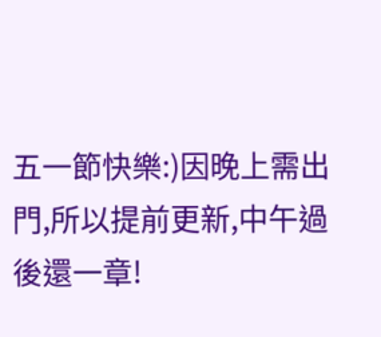五一節快樂:)因晚上需出門,所以提前更新,中午過後還一章!